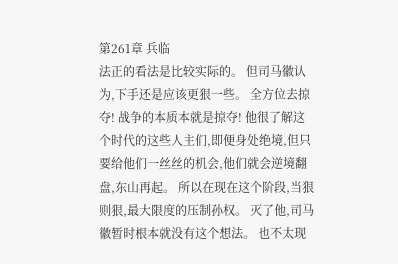第261章 兵临
法正的看法是比较实际的。 但司马徽认为,下手还是应该更狠一些。 全方位去掠夺! 战争的本质本就是掠夺! 他很了解这个时代的这些人主们,即便身处绝境,但只要给他们一丝丝的机会,他们就会逆境翻盘,东山再起。 所以在现在这个阶段,当狠则狠,最大限度的压制孙权。 灭了他,司马徽暂时根本就没有这个想法。 也不太现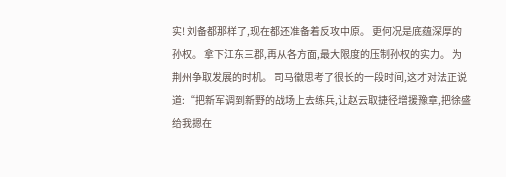实! 刘备都那样了,现在都还准备着反攻中原。 更何况是底蕴深厚的孙权。 拿下江东三郡,再从各方面,最大限度的压制孙权的实力。 为荆州争取发展的时机。 司马徽思考了很长的一段时间,这才对法正说道:“把新军调到新野的战场上去练兵,让赵云取捷径增援豫章,把徐盛给我摁在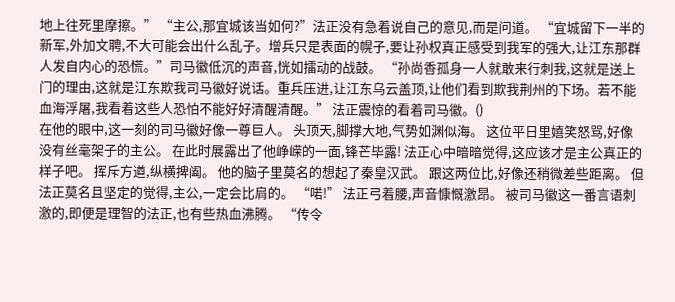地上往死里摩擦。” “主公,那宜城该当如何?”法正没有急着说自己的意见,而是问道。 “宜城留下一半的新军,外加文聘,不大可能会出什么乱子。增兵只是表面的幌子,要让孙权真正感受到我军的强大,让江东那群人发自内心的恐慌。”司马徽低沉的声音,恍如擂动的战鼓。 “孙尚香孤身一人就敢来行刺我,这就是送上门的理由,这就是江东欺我司马徽好说话。重兵压进,让江东乌云盖顶,让他们看到欺我荆州的下场。若不能血海浮屠,我看着这些人恐怕不能好好清醒清醒。” 法正震惊的看着司马徽。()
在他的眼中,这一刻的司马徽好像一尊巨人。 头顶天,脚撑大地,气势如渊似海。 这位平日里嬉笑怒骂,好像没有丝毫架子的主公。 在此时展露出了他峥嵘的一面,锋芒毕露! 法正心中暗暗觉得,这应该才是主公真正的样子吧。 挥斥方遒,纵横捭阖。 他的脑子里莫名的想起了秦皇汉武。 跟这两位比,好像还稍微差些距离。 但法正莫名且坚定的觉得,主公,一定会比肩的。 “喏!” 法正弓着腰,声音慷慨激昂。 被司马徽这一番言语刺激的,即便是理智的法正,也有些热血沸腾。 “传令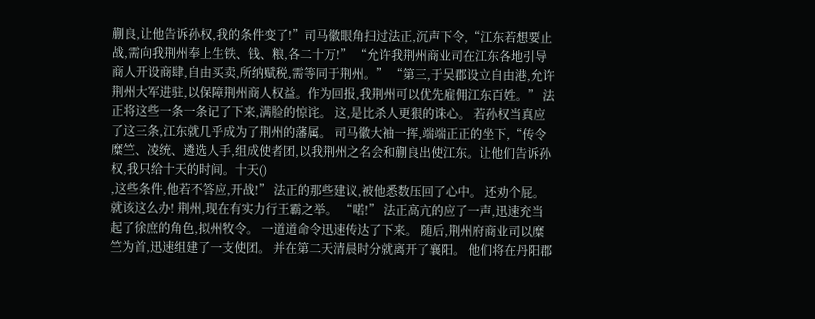蒯良,让他告诉孙权,我的条件变了!”司马徽眼角扫过法正,沉声下令,“江东若想要止战,需向我荆州奉上生铁、钱、粮,各二十万!” “允许我荆州商业司在江东各地引导商人开设商肆,自由买卖,所纳赋税,需等同于荆州。” “第三,于吴郡设立自由港,允许荆州大军进驻,以保障荆州商人权益。作为回报,我荆州可以优先雇佣江东百姓。” 法正将这些一条一条记了下来,满脸的惊诧。 这,是比杀人更狠的诛心。 若孙权当真应了这三条,江东就几乎成为了荆州的藩属。 司马徽大袖一挥,端端正正的坐下,“传令糜竺、凌统、遴选人手,组成使者团,以我荆州之名会和蒯良出使江东。让他们告诉孙权,我只给十天的时间。十天()
,这些条件,他若不答应,开战!” 法正的那些建议,被他悉数压回了心中。 还劝个屁。 就该这么办! 荆州,现在有实力行王霸之举。 “喏!” 法正高亢的应了一声,迅速充当起了徐庶的角色,拟州牧令。 一道道命令迅速传达了下来。 随后,荆州府商业司以糜竺为首,迅速组建了一支使团。 并在第二天清晨时分就离开了襄阳。 他们将在丹阳郡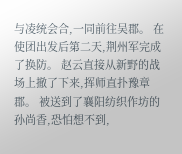与凌统会合,一同前往吴郡。 在使团出发后第二天,荆州军完成了换防。 赵云直接从新野的战场上撤了下来,挥师直扑豫章郡。 被送到了襄阳纺织作坊的孙尚香,恐怕想不到,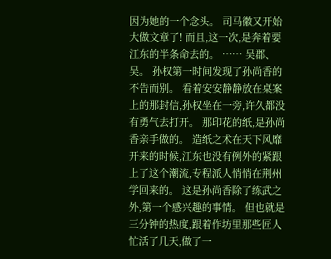因为她的一个念头。 司马徽又开始大做文章了! 而且,这一次,是奔着要江东的半条命去的。 …… 吴郡、吴。 孙权第一时间发现了孙尚香的不告而别。 看着安安静静放在桌案上的那封信,孙权坐在一旁,许久都没有勇气去打开。 那印花的纸,是孙尚香亲手做的。 造纸之术在天下风靡开来的时候,江东也没有例外的紧跟上了这个潮流,专程派人悄悄在荆州学回来的。 这是孙尚香除了练武之外,第一个感兴趣的事情。 但也就是三分钟的热度,跟着作坊里那些匠人忙活了几天,做了一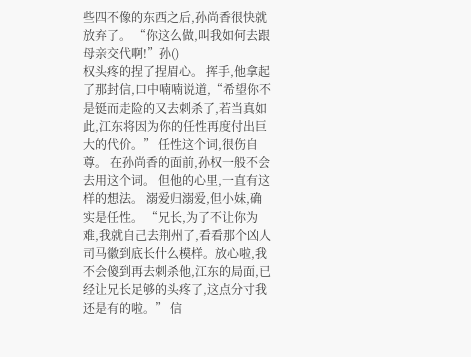些四不像的东西之后,孙尚香很快就放弃了。 “你这么做,叫我如何去跟母亲交代啊!”孙()
权头疼的捏了捏眉心。 挥手,他拿起了那封信,口中喃喃说道,“希望你不是铤而走险的又去刺杀了,若当真如此,江东将因为你的任性再度付出巨大的代价。” 任性这个词,很伤自尊。 在孙尚香的面前,孙权一般不会去用这个词。 但他的心里,一直有这样的想法。 溺爱归溺爱,但小妹,确实是任性。 “兄长,为了不让你为难,我就自己去荆州了,看看那个凶人司马徽到底长什么模样。放心啦,我不会傻到再去刺杀他,江东的局面,已经让兄长足够的头疼了,这点分寸我还是有的啦。” 信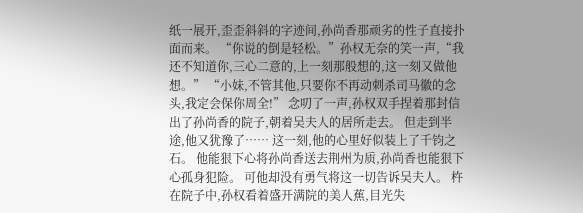纸一展开,歪歪斜斜的字迹间,孙尚香那顽劣的性子直接扑面而来。 “你说的倒是轻松。”孙权无奈的笑一声,“我还不知道你,三心二意的,上一刻那般想的,这一刻又做他想。” “小妹,不管其他,只要你不再动刺杀司马徽的念头,我定会保你周全!” 念叨了一声,孙权双手捏着那封信出了孙尚香的院子,朝着吴夫人的居所走去。 但走到半途,他又犹豫了…… 这一刻,他的心里好似装上了千钧之石。 他能狠下心将孙尚香送去荆州为质,孙尚香也能狠下心孤身犯险。 可他却没有勇气将这一切告诉吴夫人。 杵在院子中,孙权看着盛开满院的美人蕉,目光失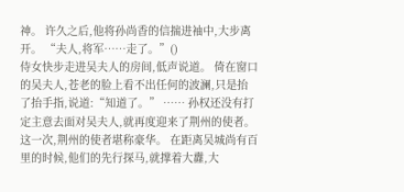神。 许久之后,他将孙尚香的信揣进袖中,大步离开。 “夫人,将军……走了。”()
侍女快步走进吴夫人的房间,低声说道。 倚在窗口的吴夫人,苍老的脸上看不出任何的波澜,只是抬了抬手指,说道:“知道了。” …… 孙权还没有打定主意去面对吴夫人,就再度迎来了荆州的使者。 这一次,荆州的使者堪称豪华。 在距离吴城尚有百里的时候,他们的先行探马,就撑着大纛,大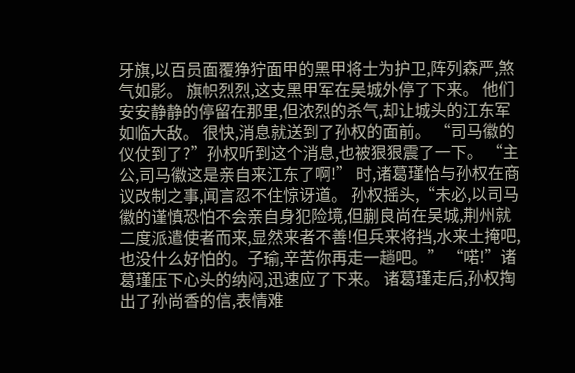牙旗,以百员面覆狰狞面甲的黑甲将士为护卫,阵列森严,煞气如影。 旗帜烈烈,这支黑甲军在吴城外停了下来。 他们安安静静的停留在那里,但浓烈的杀气,却让城头的江东军如临大敌。 很快,消息就送到了孙权的面前。 “司马徽的仪仗到了?”孙权听到这个消息,也被狠狠震了一下。 “主公,司马徽这是亲自来江东了啊!” 时,诸葛瑾恰与孙权在商议改制之事,闻言忍不住惊讶道。 孙权摇头,“未必,以司马徽的谨慎恐怕不会亲自身犯险境,但蒯良尚在吴城,荆州就二度派遣使者而来,显然来者不善!但兵来将挡,水来土掩吧,也没什么好怕的。子瑜,辛苦你再走一趟吧。” “喏!”诸葛瑾压下心头的纳闷,迅速应了下来。 诸葛瑾走后,孙权掏出了孙尚香的信,表情难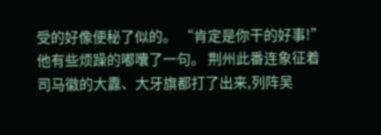受的好像便秘了似的。 “肯定是你干的好事!”他有些烦躁的嘟囔了一句。 荆州此番连象征着司马徽的大纛、大牙旗都打了出来,列阵吴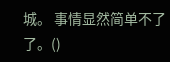城。 事情显然简单不了了。()